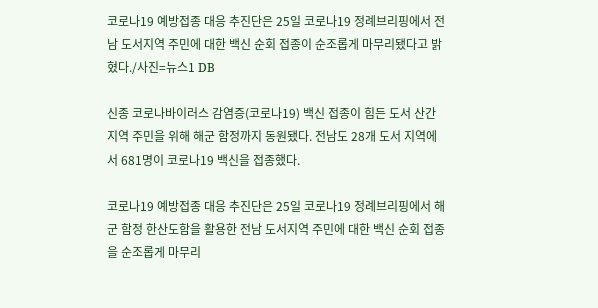코로나19 예방접종 대응 추진단은 25일 코로나19 정례브리핑에서 전남 도서지역 주민에 대한 백신 순회 접종이 순조롭게 마무리됐다고 밝혔다./사진=뉴스1 DB

신종 코로나바이러스 감염증(코로나19) 백신 접종이 힘든 도서 산간지역 주민을 위해 해군 함정까지 동원됐다. 전남도 28개 도서 지역에서 681명이 코로나19 백신을 접종했다.

코로나19 예방접종 대응 추진단은 25일 코로나19 정례브리핑에서 해군 함정 한산도함을 활용한 전남 도서지역 주민에 대한 백신 순회 접종을 순조롭게 마무리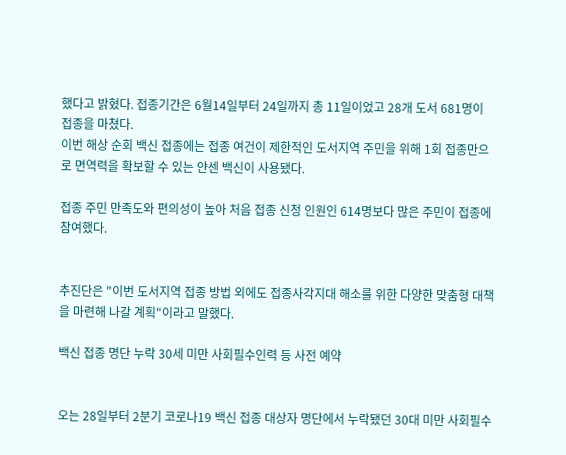했다고 밝혔다. 접종기간은 6월14일부터 24일까지 총 11일이었고 28개 도서 681명이 접종을 마쳤다.
이번 해상 순회 백신 접종에는 접종 여건이 제한적인 도서지역 주민을 위해 1회 접종만으로 면역력을 확보할 수 있는 얀센 백신이 사용됐다.

접종 주민 만족도와 편의성이 높아 처음 접종 신청 인원인 614명보다 많은 주민이 접종에 참여했다.


추진단은 "이번 도서지역 접종 방법 외에도 접종사각지대 해소를 위한 다양한 맞춤형 대책을 마련해 나갈 계획"이라고 말했다.

백신 접종 명단 누락 30세 미만 사회필수인력 등 사전 예약


오는 28일부터 2분기 코로나19 백신 접종 대상자 명단에서 누락됐던 30대 미만 사회필수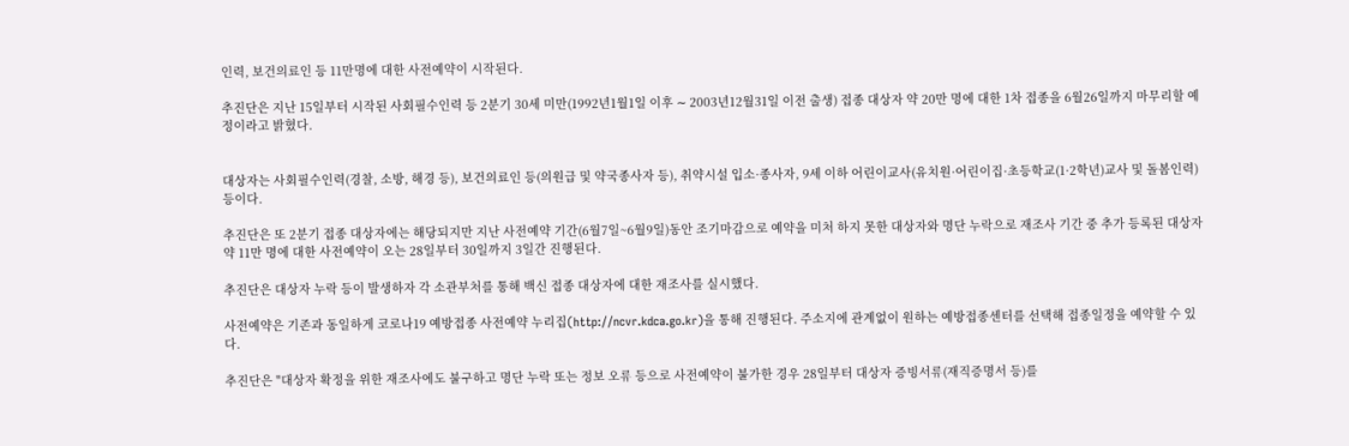인력, 보건의료인 등 11만명에 대한 사전예약이 시작된다.

추진단은 지난 15일부터 시작된 사회필수인력 등 2분기 30세 미만(1992년1월1일 이후 ∼ 2003년12월31일 이전 출생) 접종 대상자 약 20만 명에 대한 1차 접종을 6월26일까지 마무리할 예정이라고 밝혔다.


대상자는 사회필수인력(경찰, 소방, 해경 등), 보건의료인 등(의원급 및 약국종사자 등), 취약시설 입소·종사자, 9세 이하 어린이교사(유치원·어린이집·초등학교(1·2학년)교사 및 돌봄인력) 등이다.

추진단은 또 2분기 접종 대상자에는 해당되지만 지난 사전예약 기간(6월7일~6월9일)동안 조기마감으로 예약을 미처 하지 못한 대상자와 명단 누락으로 재조사 기간 중 추가 등록된 대상자 약 11만 명에 대한 사전예약이 오는 28일부터 30일까지 3일간 진행된다.

추진단은 대상자 누락 등이 발생하자 각 소관부처를 통해 백신 접종 대상자에 대한 재조사를 실시했다.

사전예약은 기존과 동일하게 코로나19 예방접종 사전예약 누리집(http://ncvr.kdca.go.kr)을 통해 진행된다. 주소지에 관계없이 원하는 예방접종센터를 선택해 접종일정을 예약할 수 있다.

추진단은 "대상자 확정을 위한 재조사에도 불구하고 명단 누락 또는 정보 오류 등으로 사전예약이 불가한 경우 28일부터 대상자 증빙서류(재직증명서 등)를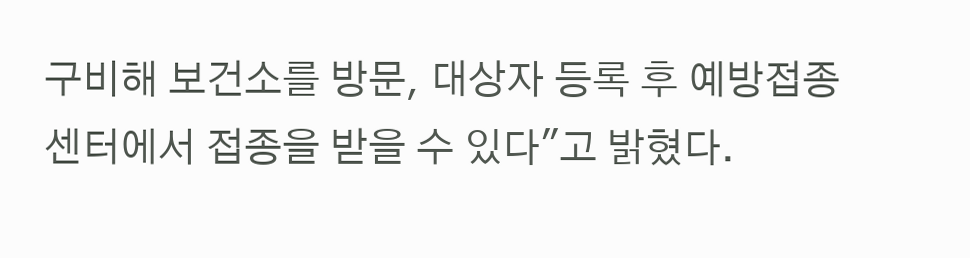구비해 보건소를 방문, 대상자 등록 후 예방접종센터에서 접종을 받을 수 있다"고 밝혔다.